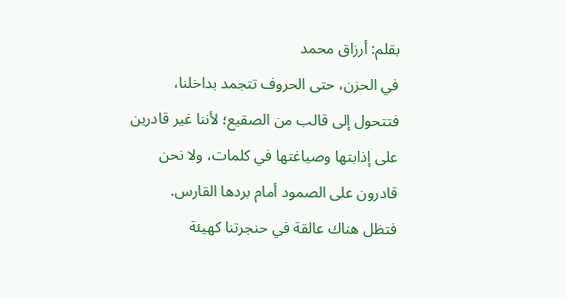بقلم: أرزاق محمد
في الحزن، حتى الحروف تتجمد بداخلنا، فتتحول إلى قالب من الصقيع؛ لأننا غير قادرين على إذابتها وصياغتها في كلمات، ولا نحن قادرون على الصمود أمام بردها القارس.
فتظل هناك عالقة في حنجرتنا كهيئة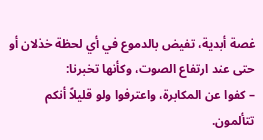غصة أبدية، تفيض بالدموع في أي لحظة خذلان أو حتى عند ارتفاع الصوت، وكأنها تخبرنا:
– كفوا عن المكابرة، واعترفوا ولو قليلاً أنكم تتألمون.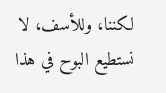لكننا، وللأسف، لا نستطيع البوح في هذا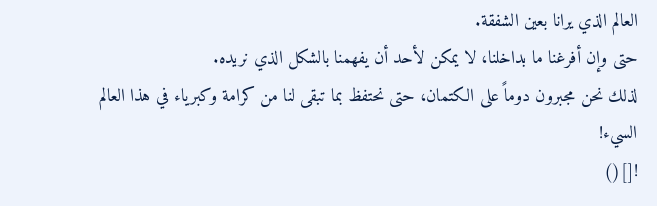العالم الذي يرانا بعين الشفقة.
حتى وإن أفرغنا ما بداخلنا، لا يمكن لأحد أن يفهمنا بالشكل الذي نريده.
لذلك نحن مجبرون دوماً على الكتمان، حتى نحتفظ بما تبقى لنا من كرامة وكبرياء في هذا العالم السيء!
![]()